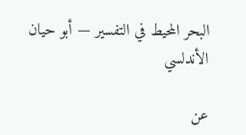البحر المحيط في التفسير — أبو حيان الأندلسي

عن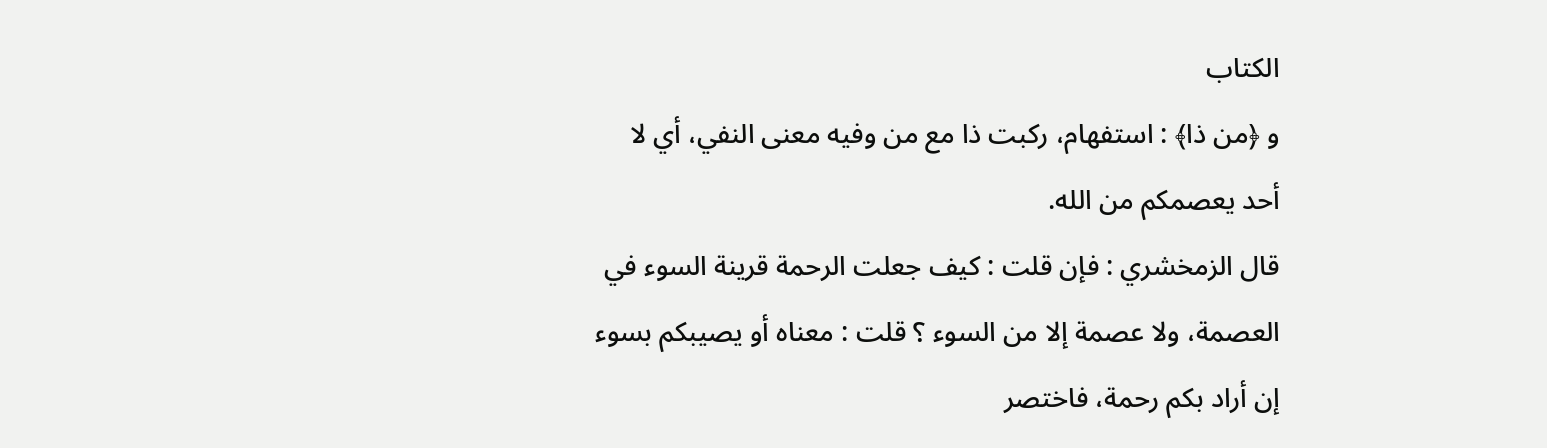الكتاب
و ﴿من ذا﴾ : استفهام، ركبت ذا مع من وفيه معنى النفي، أي لا أحد يعصمكم من الله.
قال الزمخشري : فإن قلت : كيف جعلت الرحمة قرينة السوء في العصمة، ولا عصمة إلا من السوء ؟ قلت : معناه أو يصيبكم بسوء إن أراد بكم رحمة، فاختصر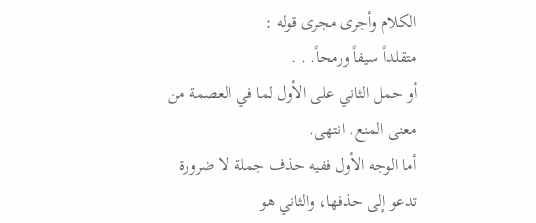الكلام وأجرى مجرى قوله :
متقلداً سيفاً ورمحاً. . .
أو حمل الثاني على الأول لما في العصمة من معنى المنع. انتهى.
أما الوجه الأول ففيه حذف جملة لا ضرورة تدعو إلى حذفها، والثاني هو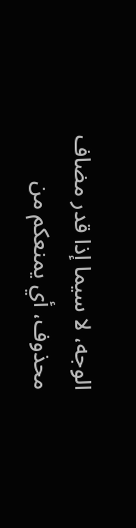الوجه، لا سيما إذا قدر مضاف محذوف، أي يمنعكم من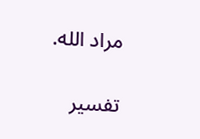مراد الله.

تفسير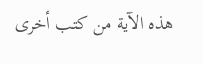هذه الآية من كتب أخرى